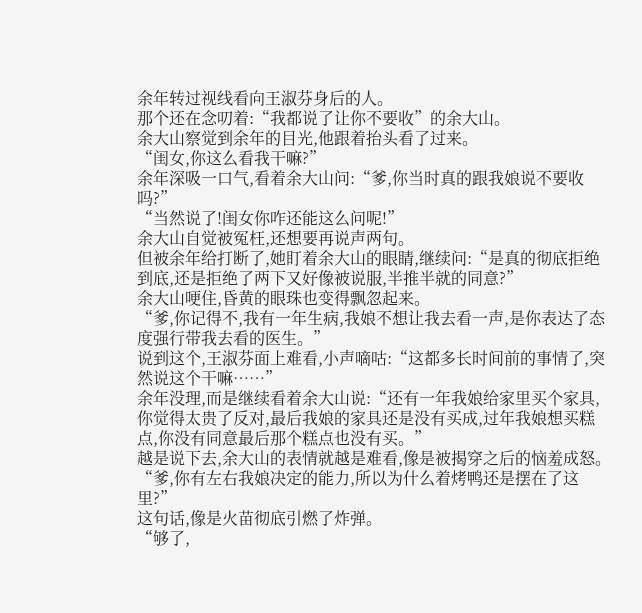余年转过视线看向王淑芬身后的人。
那个还在念叨着:“我都说了让你不要收”的余大山。
余大山察觉到余年的目光,他跟着抬头看了过来。
“闺女,你这么看我干嘛?”
余年深吸一口气,看着余大山问:“爹,你当时真的跟我娘说不要收吗?”
“当然说了!闺女你咋还能这么问呢!”
余大山自觉被冤枉,还想要再说声两句。
但被余年给打断了,她盯着余大山的眼睛,继续问:“是真的彻底拒绝到底,还是拒绝了两下又好像被说服,半推半就的同意?”
余大山哽住,昏黄的眼珠也变得飘忽起来。
“爹,你记得不,我有一年生病,我娘不想让我去看一声,是你表达了态度强行带我去看的医生。”
说到这个,王淑芬面上难看,小声嘀咕:“这都多长时间前的事情了,突然说这个干嘛……”
余年没理,而是继续看着余大山说:“还有一年我娘给家里买个家具,你觉得太贵了反对,最后我娘的家具还是没有买成,过年我娘想买糕点,你没有同意最后那个糕点也没有买。”
越是说下去,余大山的表情就越是难看,像是被揭穿之后的恼羞成怒。
“爹,你有左右我娘决定的能力,所以为什么着烤鸭还是摆在了这里?”
这句话,像是火苗彻底引燃了炸弹。
“够了,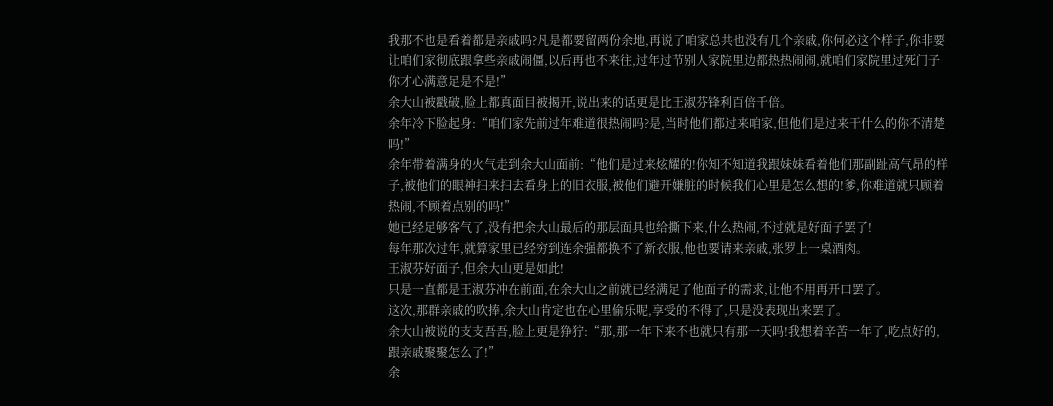我那不也是看着都是亲戚吗?凡是都要留两份余地,再说了咱家总共也没有几个亲戚,你何必这个样子,你非要让咱们家彻底跟拿些亲戚闹僵,以后再也不来往,过年过节别人家院里边都热热闹闹,就咱们家院里过死门子你才心满意足是不是!”
余大山被戳破,脸上都真面目被揭开,说出来的话更是比王淑芬锋利百倍千倍。
余年冷下脸起身:“咱们家先前过年难道很热闹吗?是,当时他们都过来咱家,但他们是过来干什么的你不清楚吗!”
余年带着满身的火气走到余大山面前:“他们是过来炫耀的!你知不知道我跟妹妹看着他们那副趾高气昂的样子,被他们的眼神扫来扫去看身上的旧衣服,被他们避开嫌脏的时候我们心里是怎么想的!爹,你难道就只顾着热闹,不顾着点别的吗!”
她已经足够客气了,没有把余大山最后的那层面具也给撕下来,什么热闹,不过就是好面子罢了!
每年那次过年,就算家里已经穷到连余强都换不了新衣服,他也要请来亲戚,张罗上一桌酒肉。
王淑芬好面子,但余大山更是如此!
只是一直都是王淑芬冲在前面,在余大山之前就已经满足了他面子的需求,让他不用再开口罢了。
这次,那群亲戚的吹捧,余大山肯定也在心里偷乐呢,享受的不得了,只是没表现出来罢了。
余大山被说的支支吾吾,脸上更是狰狞:“那,那一年下来不也就只有那一天吗!我想着辛苦一年了,吃点好的,跟亲戚聚聚怎么了!”
余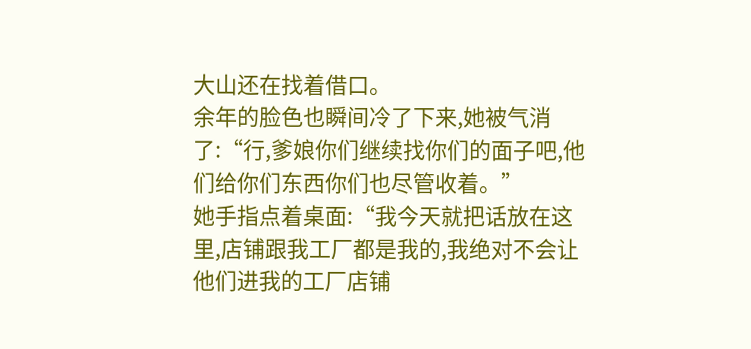大山还在找着借口。
余年的脸色也瞬间冷了下来,她被气消了:“行,爹娘你们继续找你们的面子吧,他们给你们东西你们也尽管收着。”
她手指点着桌面:“我今天就把话放在这里,店铺跟我工厂都是我的,我绝对不会让他们进我的工厂店铺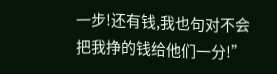一步!还有钱,我也句对不会把我挣的钱给他们一分!”